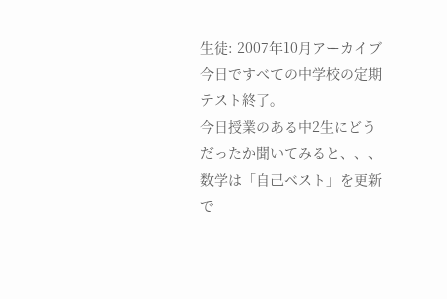生徒: 2007年10月アーカイブ
今日ですべての中学校の定期テスト終了。
今日授業のある中2生にどうだったか聞いてみると、、、
数学は「自己ベスト」を更新で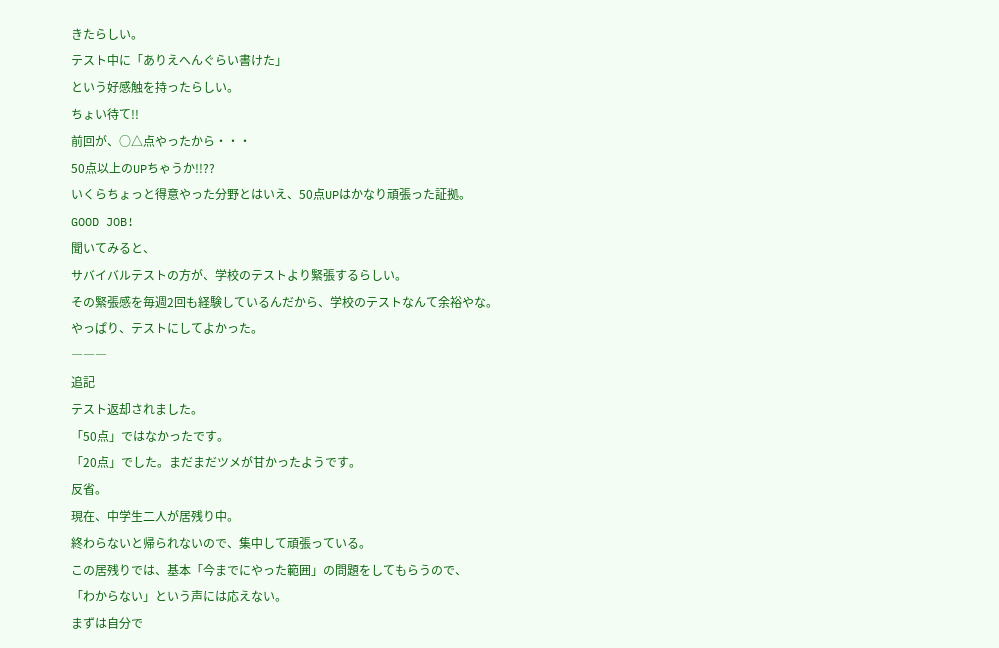きたらしい。
テスト中に「ありえへんぐらい書けた」
という好感触を持ったらしい。
ちょい待て!!
前回が、○△点やったから・・・
50点以上のUPちゃうか!!??
いくらちょっと得意やった分野とはいえ、50点UPはかなり頑張った証拠。
GOOD JOB!
聞いてみると、
サバイバルテストの方が、学校のテストより緊張するらしい。
その緊張感を毎週2回も経験しているんだから、学校のテストなんて余裕やな。
やっぱり、テストにしてよかった。
―――
追記
テスト返却されました。
「50点」ではなかったです。
「20点」でした。まだまだツメが甘かったようです。
反省。
現在、中学生二人が居残り中。
終わらないと帰られないので、集中して頑張っている。
この居残りでは、基本「今までにやった範囲」の問題をしてもらうので、
「わからない」という声には応えない。
まずは自分で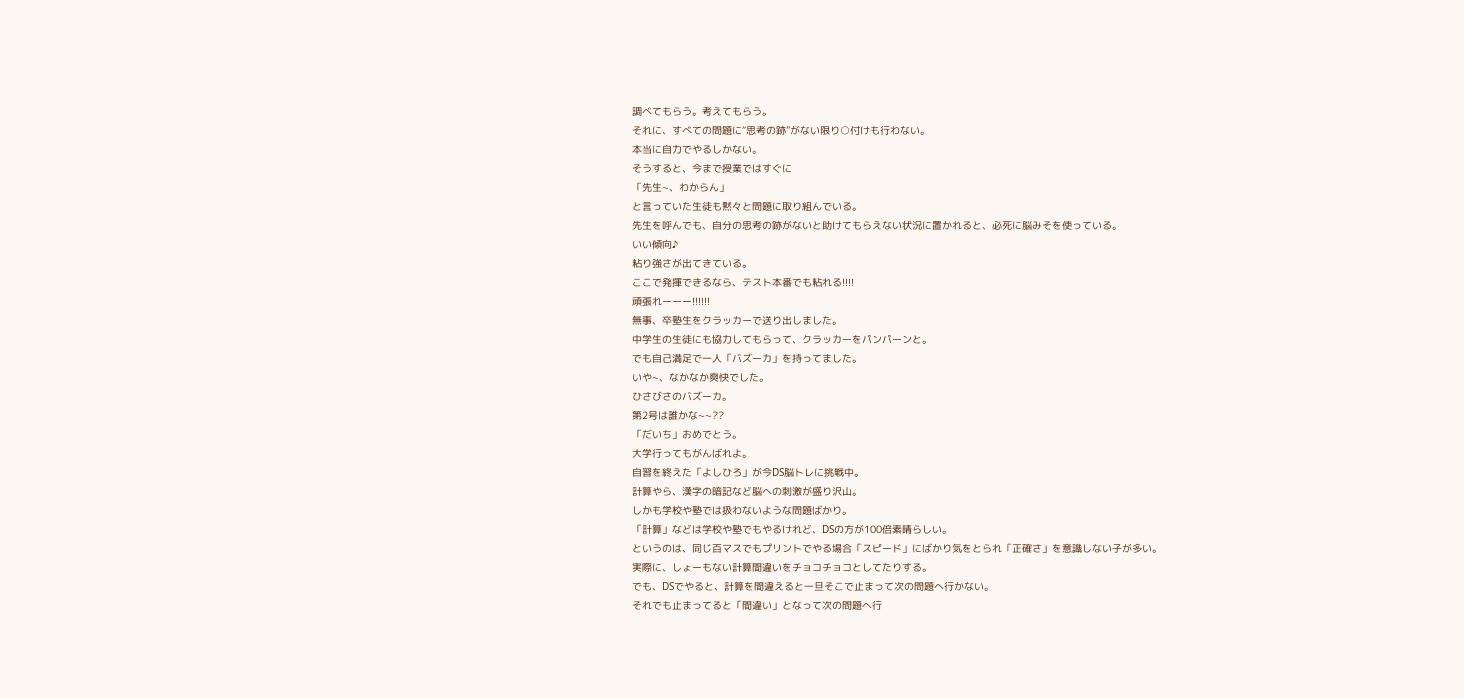調べてもらう。考えてもらう。
それに、すべての問題に“思考の跡”がない限り○付けも行わない。
本当に自力でやるしかない。
そうすると、今まで授業ではすぐに
「先生~、わからん」
と言っていた生徒も黙々と問題に取り組んでいる。
先生を呼んでも、自分の思考の跡がないと助けてもらえない状況に置かれると、必死に脳みそを使っている。
いい傾向♪
粘り強さが出てきている。
ここで発揮できるなら、テスト本番でも粘れる!!!!
頑張れーーー!!!!!!
無事、卒塾生をクラッカーで送り出しました。
中学生の生徒にも協力してもらって、クラッカーをパンパーンと。
でも自己満足で一人「バズーカ」を持ってました。
いや~、なかなか爽快でした。
ひさびさのバズーカ。
第2号は誰かな~~??
「だいち」おめでとう。
大学行ってもがんばれよ。
自習を終えた「よしひろ」が今DS脳トレに挑戦中。
計算やら、漢字の暗記など脳への刺激が盛り沢山。
しかも学校や塾では扱わないような問題ばかり。
「計算」などは学校や塾でもやるけれど、DSの方が100倍素晴らしい。
というのは、同じ百マスでもプリントでやる場合「スピード」にばかり気をとられ「正確さ」を意識しない子が多い。
実際に、しょーもない計算間違いをチョコチョコとしてたりする。
でも、DSでやると、計算を間違えると一旦そこで止まって次の問題へ行かない。
それでも止まってると「間違い」となって次の問題へ行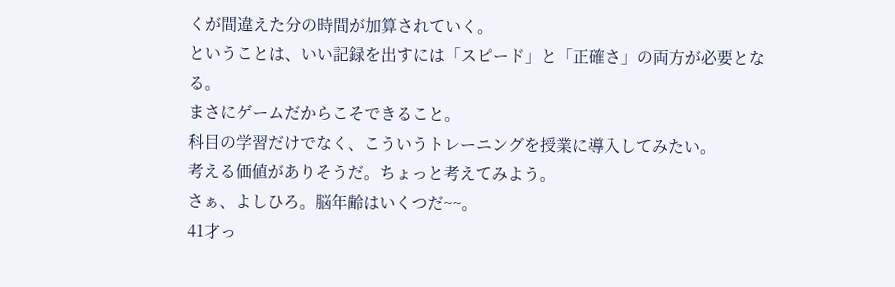くが間違えた分の時間が加算されていく。
ということは、いい記録を出すには「スピード」と「正確さ」の両方が必要となる。
まさにゲームだからこそできること。
科目の学習だけでなく、こういうトレーニングを授業に導入してみたい。
考える価値がありそうだ。ちょっと考えてみよう。
さぁ、よしひろ。脳年齢はいくつだ~~。
41才っ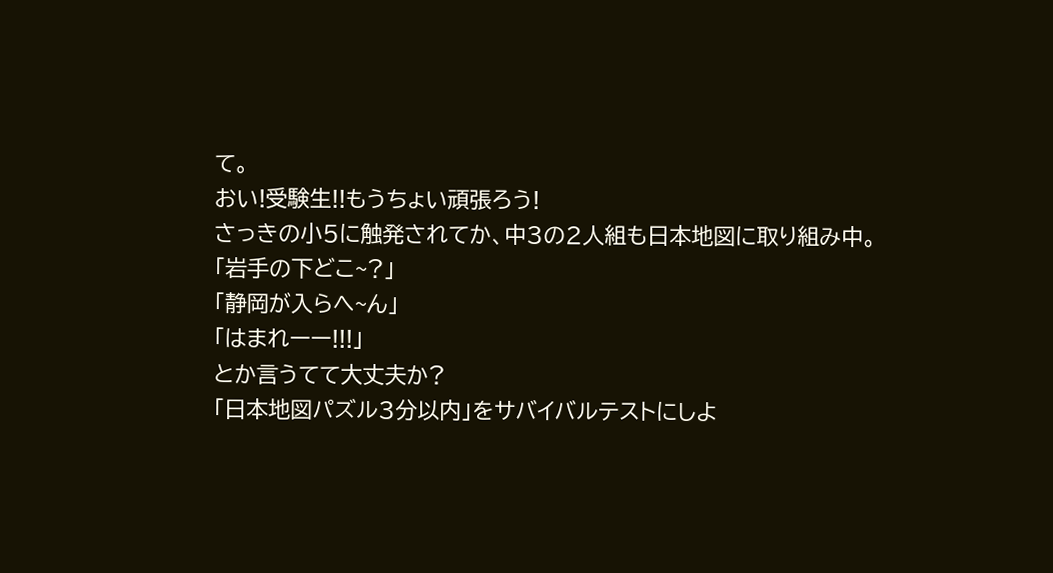て。
おい!受験生!!もうちょい頑張ろう!
さっきの小5に触発されてか、中3の2人組も日本地図に取り組み中。
「岩手の下どこ~?」
「静岡が入らへ~ん」
「はまれーー!!!」
とか言うてて大丈夫か?
「日本地図パズル3分以内」をサバイバルテストにしよ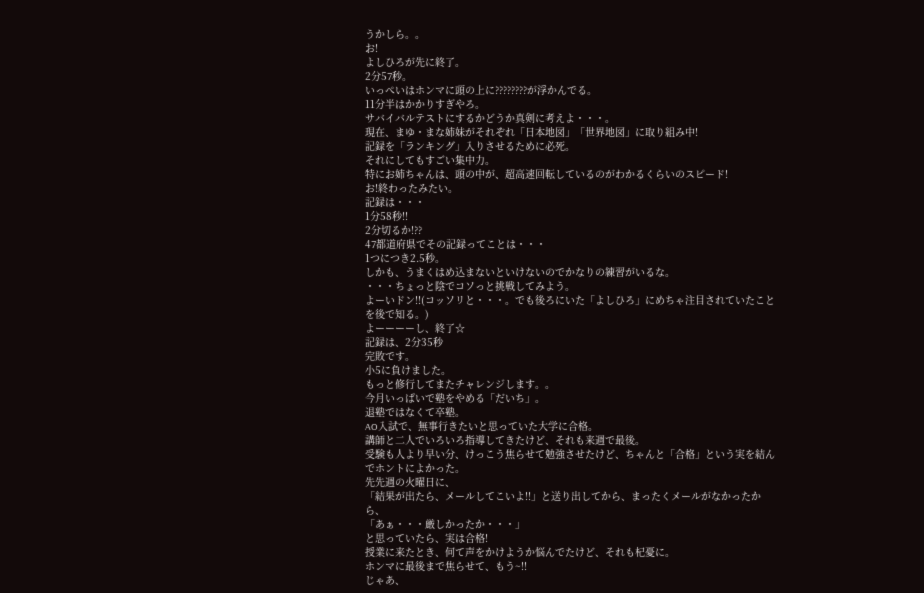うかしら。。
お!
よしひろが先に終了。
2分57秒。
いっぺいはホンマに頭の上に????????が浮かんでる。
11分半はかかりすぎやろ。
サバイバルテストにするかどうか真剣に考えよ・・・。
現在、まゆ・まな姉妹がそれぞれ「日本地図」「世界地図」に取り組み中!
記録を「ランキング」入りさせるために必死。
それにしてもすごい集中力。
特にお姉ちゃんは、頭の中が、超高速回転しているのがわかるくらいのスピード!
お!終わったみたい。
記録は・・・
1分58秒!!
2分切るか!??
47都道府県でその記録ってことは・・・
1つにつき2.5秒。
しかも、うまくはめ込まないといけないのでかなりの練習がいるな。
・・・ちょっと陰でコソっと挑戦してみよう。
よーいドン!!(コッソリと・・・。でも後ろにいた「よしひろ」にめちゃ注目されていたことを後で知る。)
よーーーーし、終了☆
記録は、2分35秒
完敗です。
小5に負けました。
もっと修行してまたチャレンジします。。
今月いっぱいで塾をやめる「だいち」。
退塾ではなくて卒塾。
AO入試で、無事行きたいと思っていた大学に合格。
講師と二人でいろいろ指導してきたけど、それも来週で最後。
受験も人より早い分、けっこう焦らせて勉強させたけど、ちゃんと「合格」という実を結んでホントによかった。
先先週の火曜日に、
「結果が出たら、メールしてこいよ!!」と送り出してから、まったくメールがなかったから、
「あぁ・・・厳しかったか・・・」
と思っていたら、実は合格!
授業に来たとき、何て声をかけようか悩んでたけど、それも杞憂に。
ホンマに最後まで焦らせて、もう~!!
じゃあ、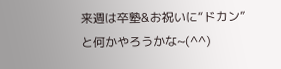来週は卒塾&お祝いに“ドカン”と何かやろうかな~(^^)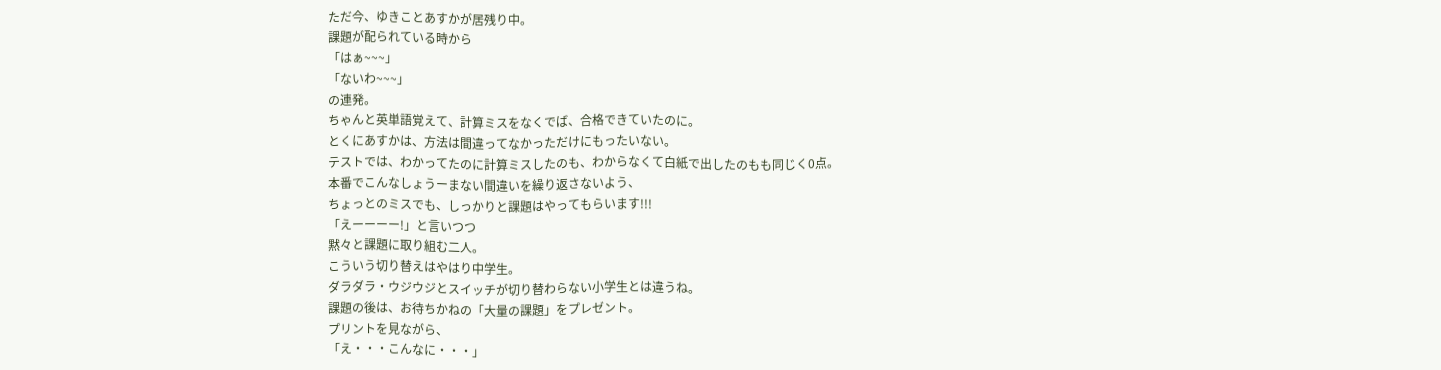ただ今、ゆきことあすかが居残り中。
課題が配られている時から
「はぁ~~~」
「ないわ~~~」
の連発。
ちゃんと英単語覚えて、計算ミスをなくでば、合格できていたのに。
とくにあすかは、方法は間違ってなかっただけにもったいない。
テストでは、わかってたのに計算ミスしたのも、わからなくて白紙で出したのもも同じく0点。
本番でこんなしょうーまない間違いを繰り返さないよう、
ちょっとのミスでも、しっかりと課題はやってもらいます!!!
「えーーーー!」と言いつつ
黙々と課題に取り組む二人。
こういう切り替えはやはり中学生。
ダラダラ・ウジウジとスイッチが切り替わらない小学生とは違うね。
課題の後は、お待ちかねの「大量の課題」をプレゼント。
プリントを見ながら、
「え・・・こんなに・・・」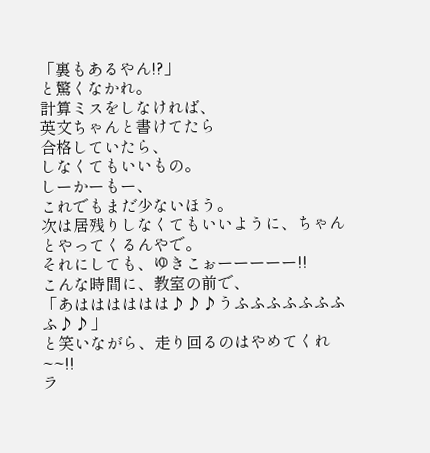「裏もあるやん!?」
と驚くなかれ。
計算ミスをしなければ、
英文ちゃんと書けてたら
合格していたら、
しなくてもいいもの。
しーかーもー、
これでもまだ少ないほう。
次は居残りしなくてもいいように、ちゃんとやってくるんやで。
それにしても、ゆきこぉーーーーー!!
こんな時間に、教室の前で、
「あはははははは♪♪♪うふふふふふふふふ♪♪」
と笑いながら、走り回るのはやめてくれ~~!!
ラ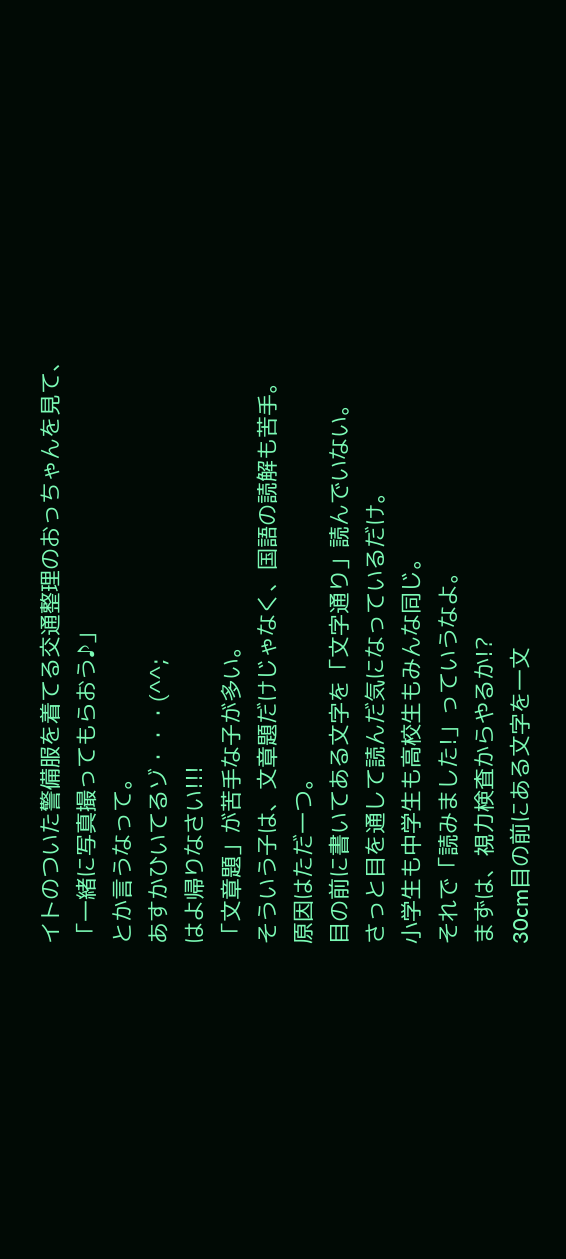イトのついた警備服を着てる交通整理のおっちゃんを見て、
「一緒に写真撮ってもらおう♪」
とか言うなって。
あすかひいてるゾ・・・(^^;
はよ帰りなさい!!!
「文章題」が苦手な子が多い。
そういう子は、文章題だけじゃなく、国語の読解も苦手。
原因はただ一つ。
目の前に書いてある文字を「文字通り」読んでいない。
さっと目を通して読んだ気になっているだけ。
小学生も中学生も高校生もみんな同じ。
それで「読みました!」っていうなよ。
まずは、視力検査からやるか!?
30cm目の前にある文字を一文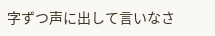字ずつ声に出して言いなさ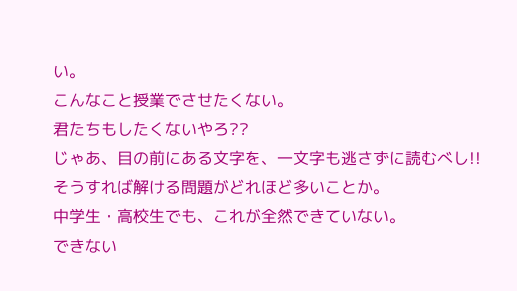い。
こんなこと授業でさせたくない。
君たちもしたくないやろ??
じゃあ、目の前にある文字を、一文字も逃さずに読むべし!!
そうすれば解ける問題がどれほど多いことか。
中学生・高校生でも、これが全然できていない。
できない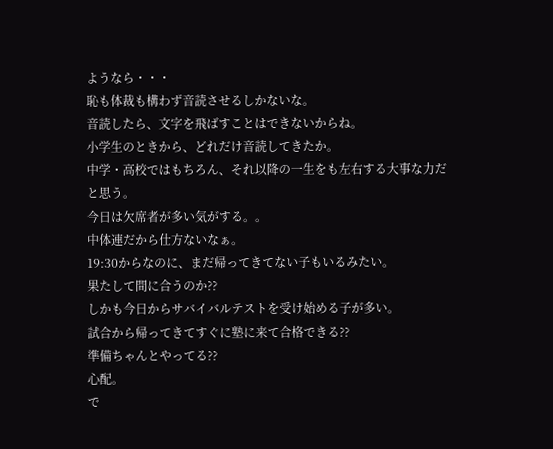ようなら・・・
恥も体裁も構わず音読させるしかないな。
音読したら、文字を飛ばすことはできないからね。
小学生のときから、どれだけ音読してきたか。
中学・高校ではもちろん、それ以降の一生をも左右する大事な力だと思う。
今日は欠席者が多い気がする。。
中体連だから仕方ないなぁ。
19:30からなのに、まだ帰ってきてない子もいるみたい。
果たして間に合うのか??
しかも今日からサバイバルテストを受け始める子が多い。
試合から帰ってきてすぐに塾に来て合格できる??
準備ちゃんとやってる??
心配。
で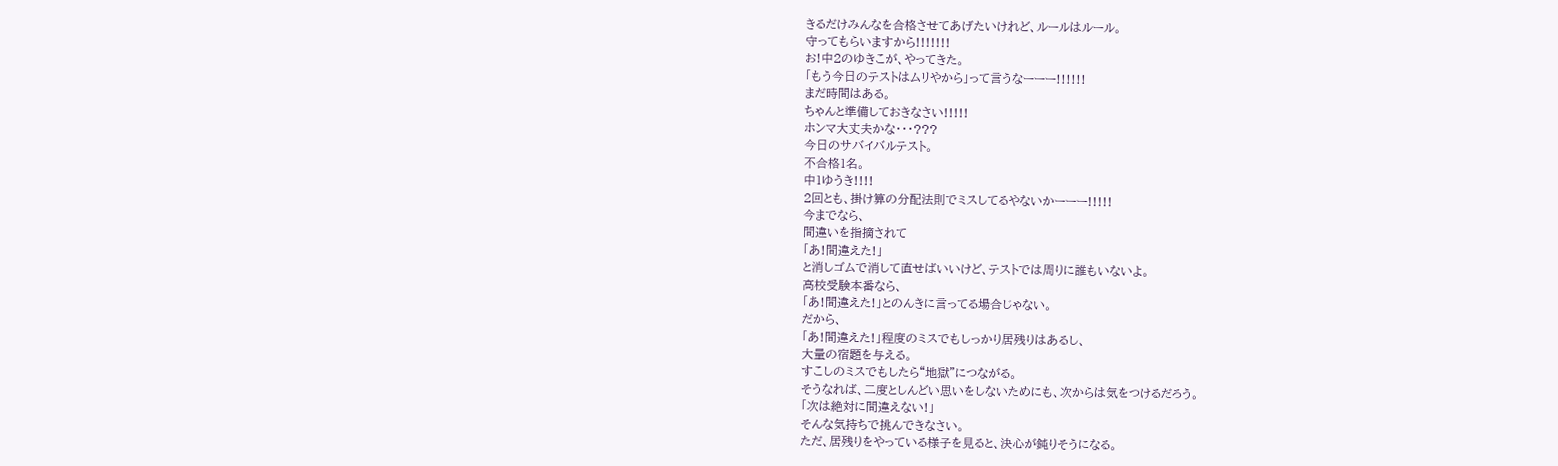きるだけみんなを合格させてあげたいけれど、ルールはルール。
守ってもらいますから!!!!!!!
お!中2のゆきこが、やってきた。
「もう今日のテストはムリやから」って言うなーーー!!!!!!
まだ時間はある。
ちゃんと準備しておきなさい!!!!!
ホンマ大丈夫かな・・・???
今日のサバイバルテスト。
不合格1名。
中1ゆうき!!!!
2回とも、掛け算の分配法則でミスしてるやないかーーー!!!!!
今までなら、
間違いを指摘されて
「あ!間違えた!」
と消しゴムで消して直せばいいけど、テストでは周りに誰もいないよ。
高校受験本番なら、
「あ!間違えた!」とのんきに言ってる場合じゃない。
だから、
「あ!間違えた!」程度のミスでもしっかり居残りはあるし、
大量の宿題を与える。
すこしのミスでもしたら“地獄”につながる。
そうなれば、二度としんどい思いをしないためにも、次からは気をつけるだろう。
「次は絶対に間違えない!」
そんな気持ちで挑んできなさい。
ただ、居残りをやっている様子を見ると、決心が鈍りそうになる。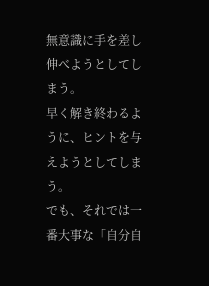無意識に手を差し伸べようとしてしまう。
早く解き終わるように、ヒントを与えようとしてしまう。
でも、それでは一番大事な「自分自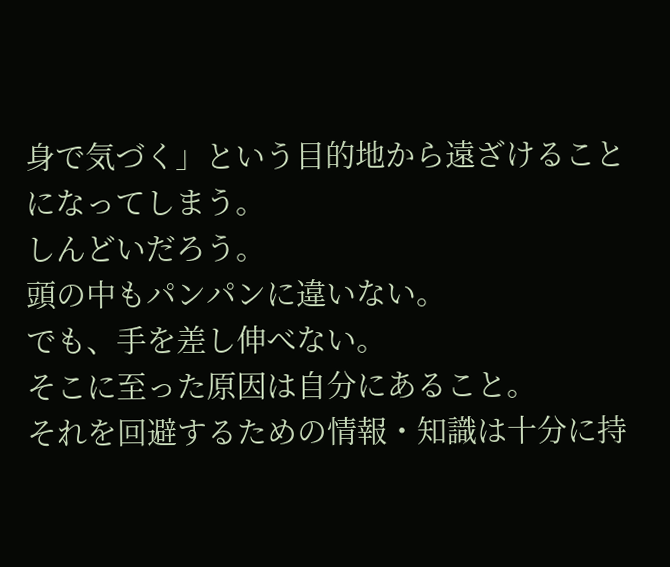身で気づく」という目的地から遠ざけることになってしまう。
しんどいだろう。
頭の中もパンパンに違いない。
でも、手を差し伸べない。
そこに至った原因は自分にあること。
それを回避するための情報・知識は十分に持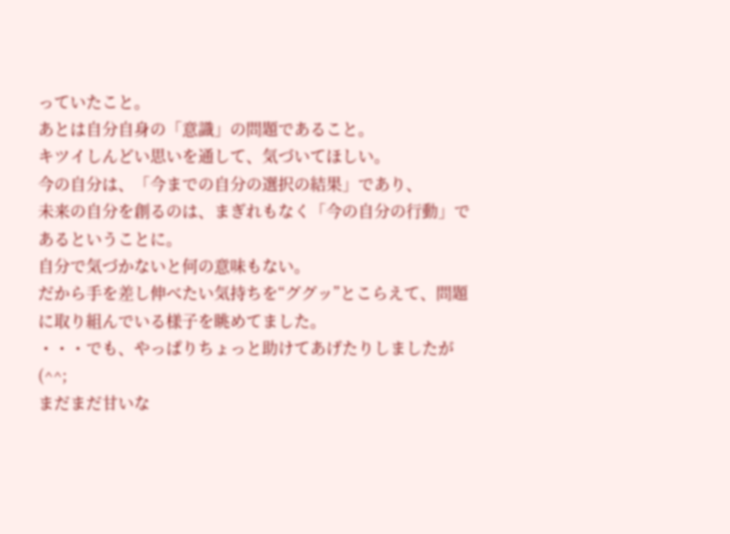っていたこと。
あとは自分自身の「意識」の問題であること。
キツイしんどい思いを通して、気づいてほしい。
今の自分は、「今までの自分の選択の結果」であり、
未来の自分を創るのは、まぎれもなく「今の自分の行動」であるということに。
自分で気づかないと何の意味もない。
だから手を差し伸べたい気持ちを“ググッ”とこらえて、問題に取り組んでいる様子を眺めてました。
・・・でも、やっぱりちょっと助けてあげたりしましたが(^^;
まだまだ甘いな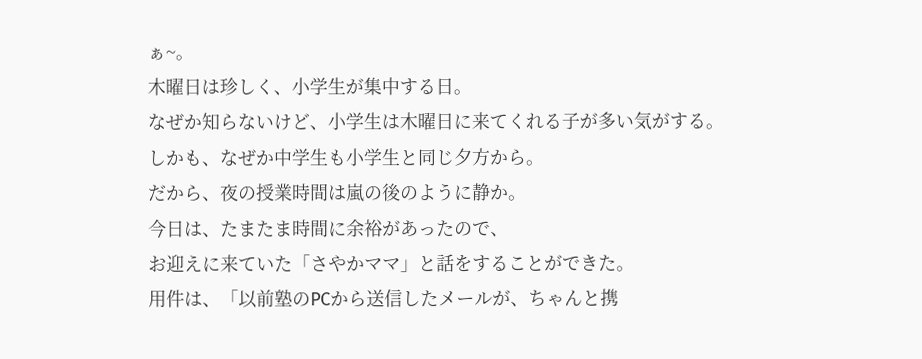ぁ~。
木曜日は珍しく、小学生が集中する日。
なぜか知らないけど、小学生は木曜日に来てくれる子が多い気がする。
しかも、なぜか中学生も小学生と同じ夕方から。
だから、夜の授業時間は嵐の後のように静か。
今日は、たまたま時間に余裕があったので、
お迎えに来ていた「さやかママ」と話をすることができた。
用件は、「以前塾のPCから送信したメールが、ちゃんと携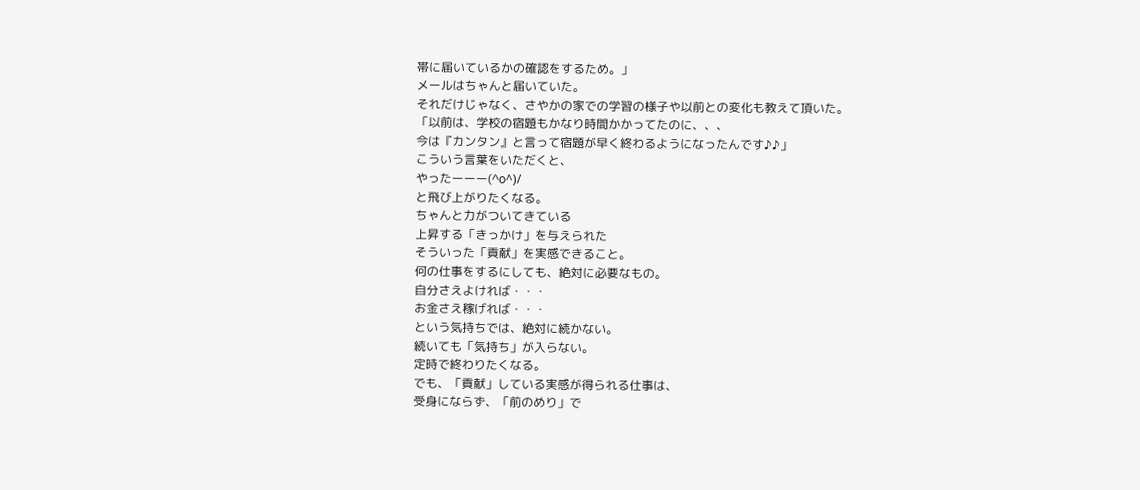帯に届いているかの確認をするため。」
メールはちゃんと届いていた。
それだけじゃなく、さやかの家での学習の様子や以前との変化も教えて頂いた。
「以前は、学校の宿題もかなり時間かかってたのに、、、
今は『カンタン』と言って宿題が早く終わるようになったんです♪♪」
こういう言葉をいただくと、
やったーーー(^o^)/
と飛び上がりたくなる。
ちゃんと力がついてきている
上昇する「きっかけ」を与えられた
そういった「貢献」を実感できること。
何の仕事をするにしても、絶対に必要なもの。
自分さえよければ・・・
お金さえ稼げれば・・・
という気持ちでは、絶対に続かない。
続いても「気持ち」が入らない。
定時で終わりたくなる。
でも、「貢献」している実感が得られる仕事は、
受身にならず、「前のめり」で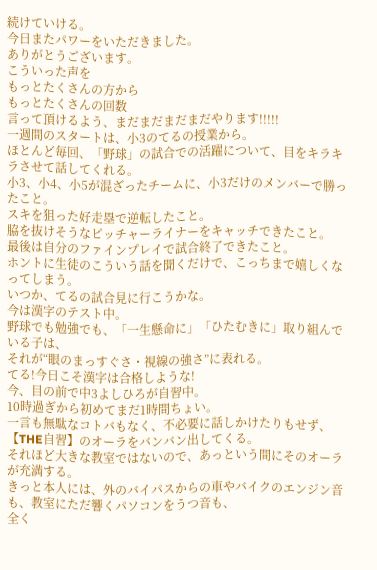続けていける。
今日またパワーをいただきました。
ありがとうございます。
こういった声を
もっとたくさんの方から
もっとたくさんの回数
言って頂けるよう、まだまだまだまだやります!!!!!
一週間のスタートは、小3のてるの授業から。
ほとんど毎回、「野球」の試合での活躍について、目をキラキラさせて話してくれる。
小3、小4、小5が混ざったチームに、小3だけのメンバーで勝ったこと。
スキを狙った好走塁で逆転したこと。
脇を抜けそうなピッチャーライナーをキャッチできたこと。
最後は自分のファインプレイで試合終了できたこと。
ホントに生徒のこういう話を聞くだけで、こっちまで嬉しくなってしまう。
いつか、てるの試合見に行こうかな。
今は漢字のテスト中。
野球でも勉強でも、「一生懸命に」「ひたむきに」取り組んでいる子は、
それが“眼のまっすぐさ・視線の強さ”に表れる。
てる!今日こそ漢字は合格しような!
今、目の前で中3よしひろが自習中。
10時過ぎから初めてまだ1時間ちょい。
一言も無駄なコトバもなく、不必要に話しかけたりもせず、【THE自習】のオーラをバンバン出してくる。
それほど大きな教室ではないので、あっという間にそのオーラが充満する。
きっと本人には、外のバイパスからの車やバイクのエンジン音も、教室にただ響くパソコンをうつ音も、
全く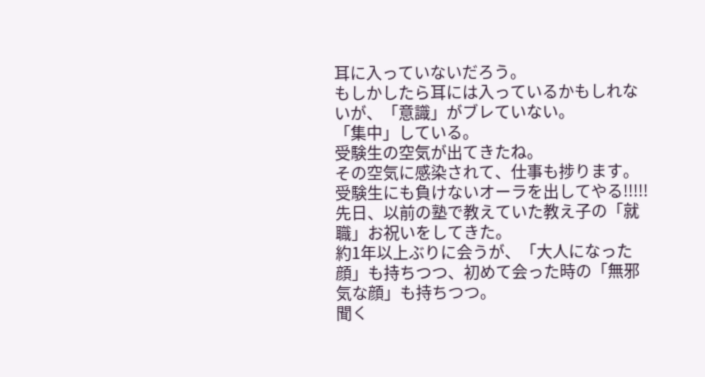耳に入っていないだろう。
もしかしたら耳には入っているかもしれないが、「意識」がブレていない。
「集中」している。
受験生の空気が出てきたね。
その空気に感染されて、仕事も捗ります。
受験生にも負けないオーラを出してやる!!!!!
先日、以前の塾で教えていた教え子の「就職」お祝いをしてきた。
約1年以上ぶりに会うが、「大人になった顔」も持ちつつ、初めて会った時の「無邪気な顔」も持ちつつ。
聞く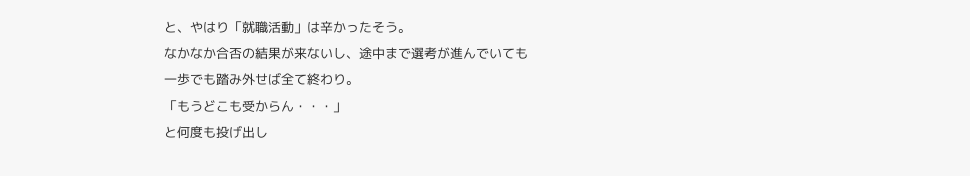と、やはり「就職活動」は辛かったそう。
なかなか合否の結果が来ないし、途中まで選考が進んでいても
一歩でも踏み外せば全て終わり。
「もうどこも受からん・・・」
と何度も投げ出し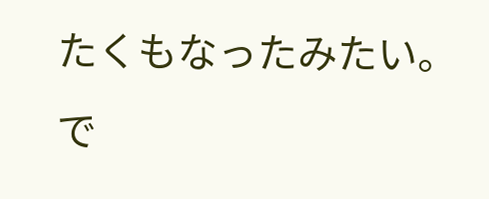たくもなったみたい。
で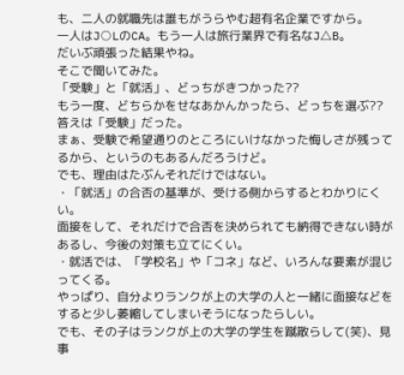も、二人の就職先は誰もがうらやむ超有名企業ですから。
一人はJ○LのCA。もう一人は旅行業界で有名なJ△B。
だいぶ頑張った結果やね。
そこで聞いてみた。
「受験」と「就活」、どっちがきつかった??
もう一度、どちらかをせなあかんかったら、どっちを選ぶ??
答えは「受験」だった。
まぁ、受験で希望通りのところにいけなかった悔しさが残ってるから、というのもあるんだろうけど。
でも、理由はたぶんそれだけではない。
・「就活」の合否の基準が、受ける側からするとわかりにくい。
面接をして、それだけで合否を決められても納得できない時があるし、今後の対策も立てにくい。
・就活では、「学校名」や「コネ」など、いろんな要素が混じってくる。
やっぱり、自分よりランクが上の大学の人と一緒に面接などをすると少し萎縮してしまいそうになったらしい。
でも、その子はランクが上の大学の学生を蹴散らして(笑)、見事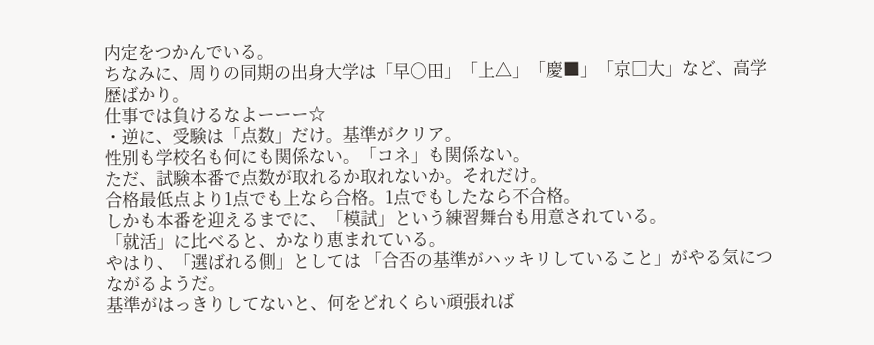内定をつかんでいる。
ちなみに、周りの同期の出身大学は「早○田」「上△」「慶■」「京□大」など、高学歴ばかり。
仕事では負けるなよーーー☆
・逆に、受験は「点数」だけ。基準がクリア。
性別も学校名も何にも関係ない。「コネ」も関係ない。
ただ、試験本番で点数が取れるか取れないか。それだけ。
合格最低点より1点でも上なら合格。1点でもしたなら不合格。
しかも本番を迎えるまでに、「模試」という練習舞台も用意されている。
「就活」に比べると、かなり恵まれている。
やはり、「選ばれる側」としては 「合否の基準がハッキリしていること」がやる気につながるようだ。
基準がはっきりしてないと、何をどれくらい頑張れば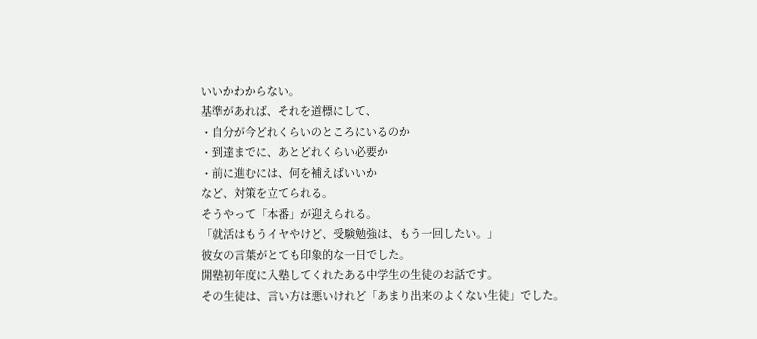いいかわからない。
基準があれば、それを道標にして、
・自分が今どれくらいのところにいるのか
・到達までに、あとどれくらい必要か
・前に進むには、何を補えばいいか
など、対策を立てられる。
そうやって「本番」が迎えられる。
「就活はもうイヤやけど、受験勉強は、もう一回したい。」
彼女の言葉がとても印象的な一日でした。
開塾初年度に入塾してくれたある中学生の生徒のお話です。
その生徒は、言い方は悪いけれど「あまり出来のよくない生徒」でした。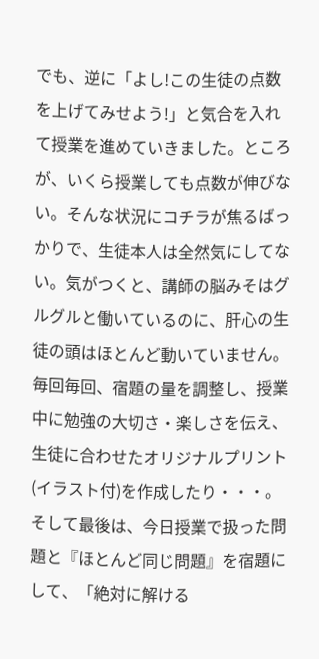でも、逆に「よし!この生徒の点数を上げてみせよう!」と気合を入れて授業を進めていきました。ところが、いくら授業しても点数が伸びない。そんな状況にコチラが焦るばっかりで、生徒本人は全然気にしてない。気がつくと、講師の脳みそはグルグルと働いているのに、肝心の生徒の頭はほとんど動いていません。毎回毎回、宿題の量を調整し、授業中に勉強の大切さ・楽しさを伝え、生徒に合わせたオリジナルプリント(イラスト付)を作成したり・・・。そして最後は、今日授業で扱った問題と『ほとんど同じ問題』を宿題にして、「絶対に解ける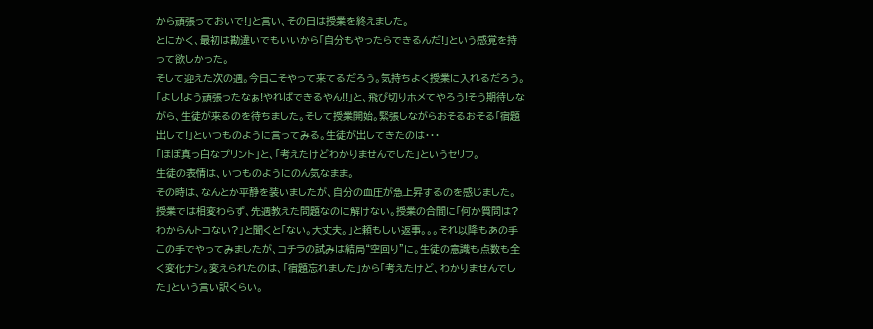から頑張っておいで!」と言い、その日は授業を終えました。
とにかく、最初は勘違いでもいいから「自分もやったらできるんだ!」という感覚を持って欲しかった。
そして迎えた次の週。今日こそやって来てるだろう。気持ちよく授業に入れるだろう。
「よし!よう頑張ったなぁ!やればできるやん!!」と、飛び切りホメてやろう!そう期待しながら、生徒が来るのを待ちました。そして授業開始。緊張しながらおそるおそる「宿題出して!」といつものように言ってみる。生徒が出してきたのは・・・
「ほぼ真っ白なプリント」と、「考えたけどわかりませんでした」というセリフ。
生徒の表情は、いつものようにのん気なまま。
その時は、なんとか平静を装いましたが、自分の血圧が急上昇するのを感じました。授業では相変わらず、先週教えた問題なのに解けない。授業の合間に「何か質問は?わからんトコない?」と聞くと「ない。大丈夫。」と頼もしい返事。。。それ以降もあの手この手でやってみましたが、コチラの試みは結局“空回り”に。生徒の意識も点数も全く変化ナシ。変えられたのは、「宿題忘れました」から「考えたけど、わかりませんでした」という言い訳くらい。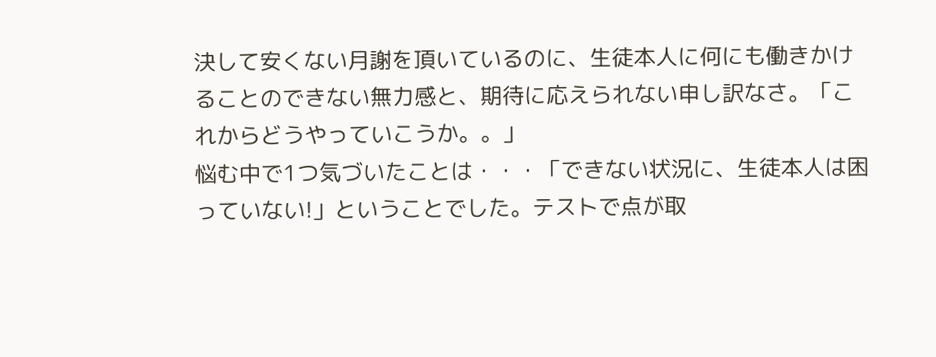決して安くない月謝を頂いているのに、生徒本人に何にも働きかけることのできない無力感と、期待に応えられない申し訳なさ。「これからどうやっていこうか。。」
悩む中で1つ気づいたことは・・・「できない状況に、生徒本人は困っていない!」ということでした。テストで点が取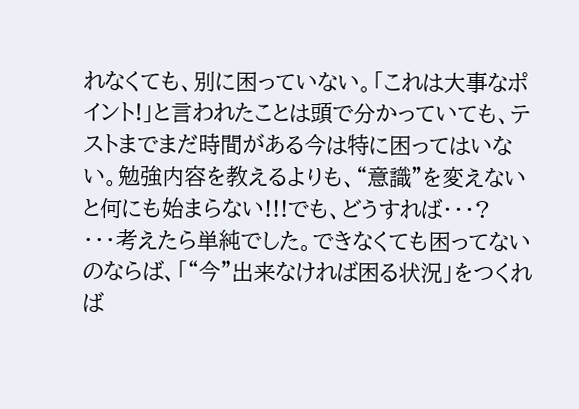れなくても、別に困っていない。「これは大事なポイント!」と言われたことは頭で分かっていても、テストまでまだ時間がある今は特に困ってはいない。勉強内容を教えるよりも、“意識”を変えないと何にも始まらない!!!でも、どうすれば・・・?
・・・考えたら単純でした。できなくても困ってないのならば、「“今”出来なければ困る状況」をつくれば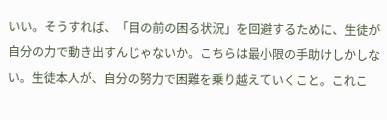いい。そうすれば、「目の前の困る状況」を回避するために、生徒が自分の力で動き出すんじゃないか。こちらは最小限の手助けしかしない。生徒本人が、自分の努力で困難を乗り越えていくこと。これこ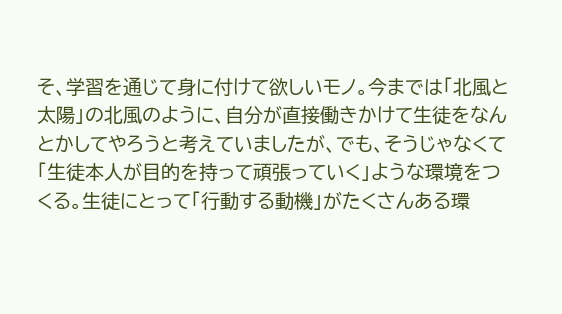そ、学習を通じて身に付けて欲しいモノ。今までは「北風と太陽」の北風のように、自分が直接働きかけて生徒をなんとかしてやろうと考えていましたが、でも、そうじゃなくて「生徒本人が目的を持って頑張っていく」ような環境をつくる。生徒にとって「行動する動機」がたくさんある環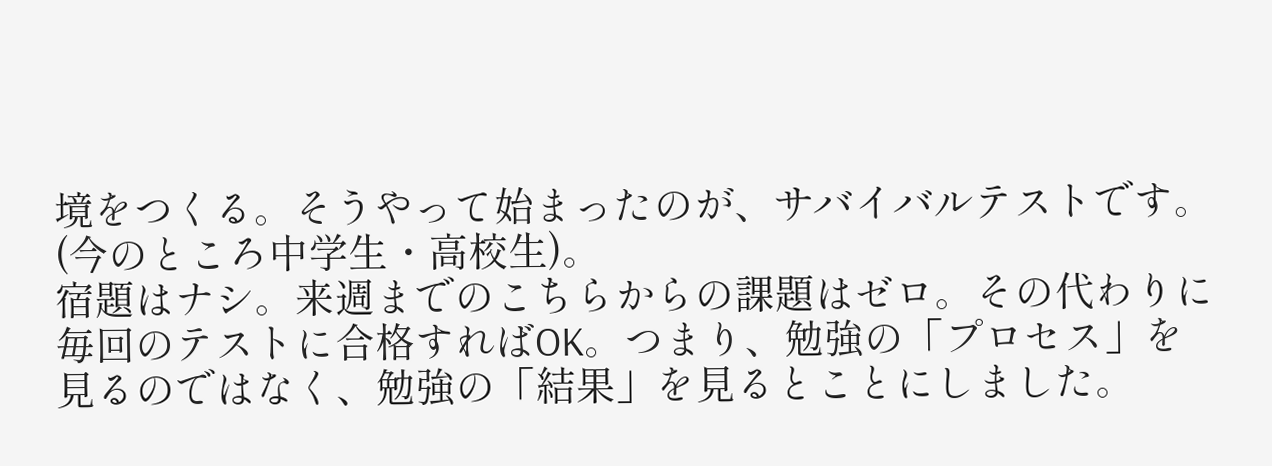境をつくる。そうやって始まったのが、サバイバルテストです。(今のところ中学生・高校生)。
宿題はナシ。来週までのこちらからの課題はゼロ。その代わりに毎回のテストに合格すればOK。つまり、勉強の「プロセス」を見るのではなく、勉強の「結果」を見るとことにしました。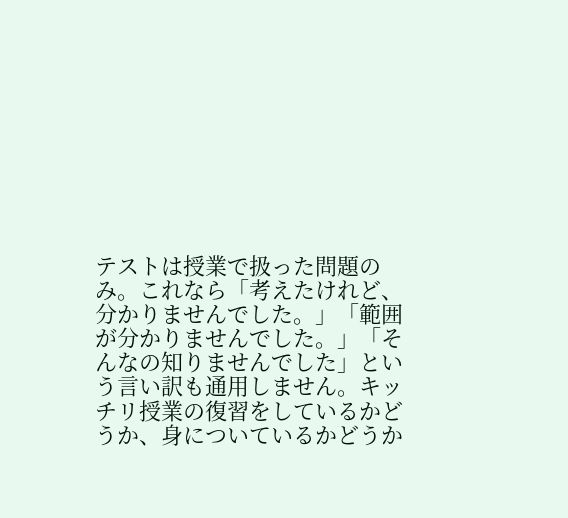テストは授業で扱った問題のみ。これなら「考えたけれど、分かりませんでした。」「範囲が分かりませんでした。」「そんなの知りませんでした」という言い訳も通用しません。キッチリ授業の復習をしているかどうか、身についているかどうか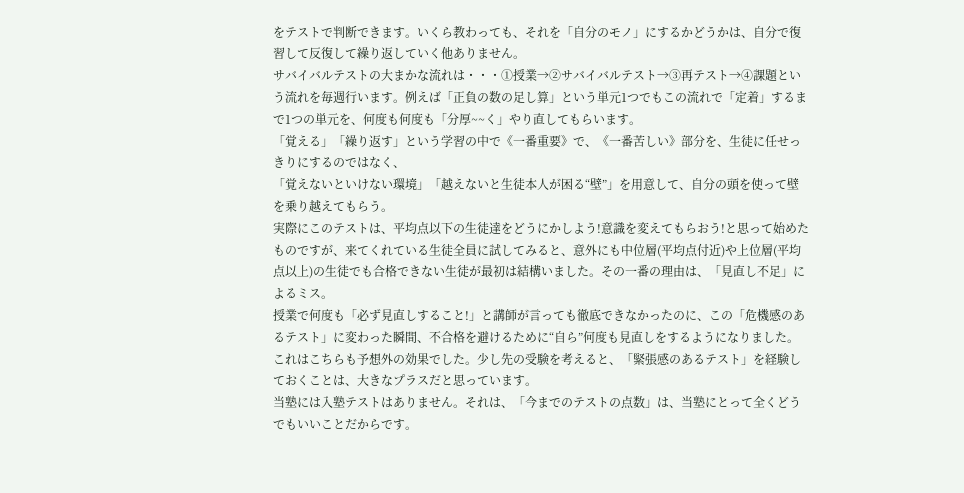をテストで判断できます。いくら教わっても、それを「自分のモノ」にするかどうかは、自分で復習して反復して繰り返していく他ありません。
サバイバルテストの大まかな流れは・・・①授業→②サバイバルテスト→③再テスト→④課題という流れを毎週行います。例えば「正負の数の足し算」という単元1つでもこの流れで「定着」するまで1つの単元を、何度も何度も「分厚~~く」やり直してもらいます。
「覚える」「繰り返す」という学習の中で《一番重要》で、《一番苦しい》部分を、生徒に任せっきりにするのではなく、
「覚えないといけない環境」「越えないと生徒本人が困る“壁”」を用意して、自分の頭を使って壁を乗り越えてもらう。
実際にこのテストは、平均点以下の生徒達をどうにかしよう!意識を変えてもらおう!と思って始めたものですが、来てくれている生徒全員に試してみると、意外にも中位層(平均点付近)や上位層(平均点以上)の生徒でも合格できない生徒が最初は結構いました。その一番の理由は、「見直し不足」によるミス。
授業で何度も「必ず見直しすること!」と講師が言っても徹底できなかったのに、この「危機感のあるテスト」に変わった瞬間、不合格を避けるために“自ら”何度も見直しをするようになりました。
これはこちらも予想外の効果でした。少し先の受験を考えると、「緊張感のあるテスト」を経験しておくことは、大きなプラスだと思っています。
当塾には入塾テストはありません。それは、「今までのテストの点数」は、当塾にとって全くどうでもいいことだからです。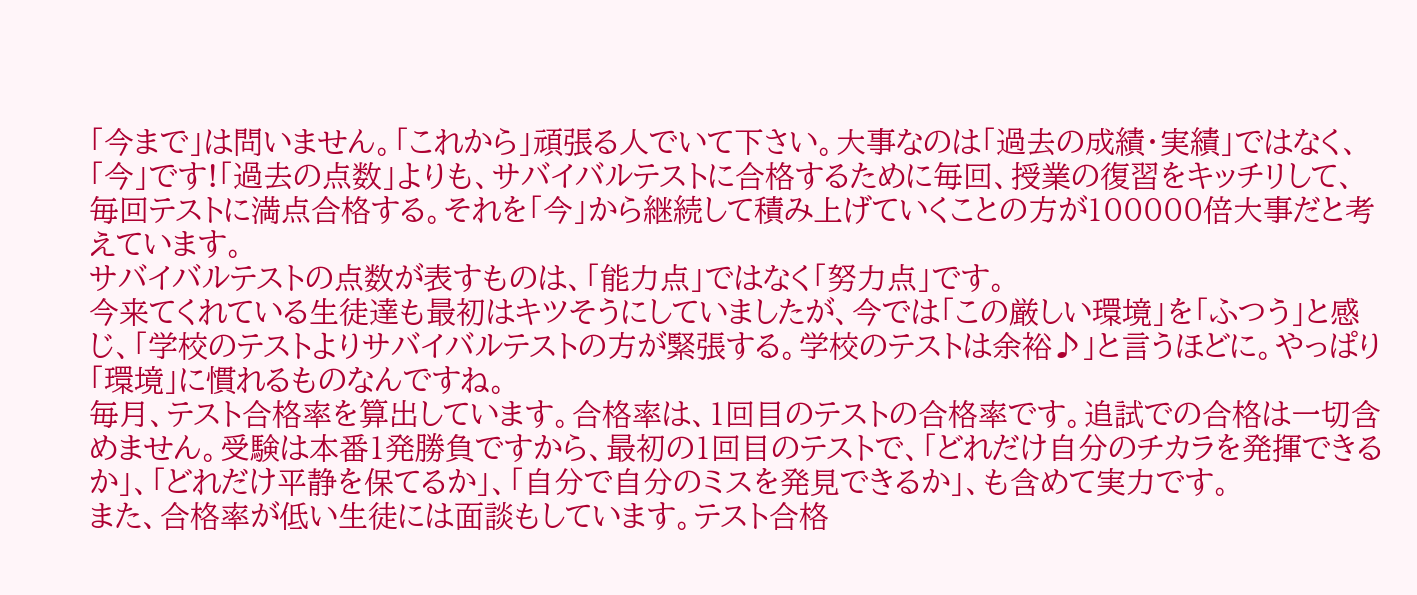「今まで」は問いません。「これから」頑張る人でいて下さい。大事なのは「過去の成績・実績」ではなく、「今」です!「過去の点数」よりも、サバイバルテストに合格するために毎回、授業の復習をキッチリして、毎回テストに満点合格する。それを「今」から継続して積み上げていくことの方が100000倍大事だと考えています。
サバイバルテストの点数が表すものは、「能力点」ではなく「努力点」です。
今来てくれている生徒達も最初はキツそうにしていましたが、今では「この厳しい環境」を「ふつう」と感じ、「学校のテストよりサバイバルテストの方が緊張する。学校のテストは余裕♪」と言うほどに。やっぱり「環境」に慣れるものなんですね。
毎月、テスト合格率を算出しています。合格率は、1回目のテストの合格率です。追試での合格は一切含めません。受験は本番1発勝負ですから、最初の1回目のテストで、「どれだけ自分のチカラを発揮できるか」、「どれだけ平静を保てるか」、「自分で自分のミスを発見できるか」、も含めて実力です。
また、合格率が低い生徒には面談もしています。テスト合格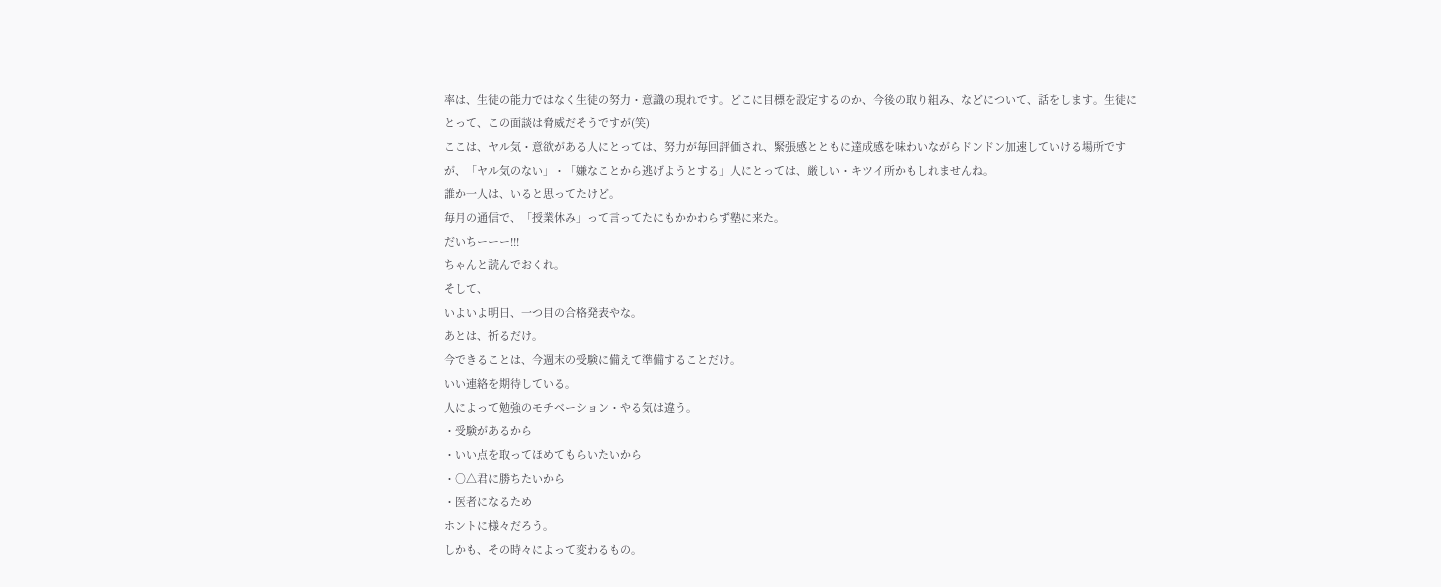率は、生徒の能力ではなく生徒の努力・意識の現れです。どこに目標を設定するのか、今後の取り組み、などについて、話をします。生徒にとって、この面談は脅威だそうですが(笑)
ここは、ヤル気・意欲がある人にとっては、努力が毎回評価され、緊張感とともに達成感を味わいながらドンドン加速していける場所ですが、「ヤル気のない」・「嫌なことから逃げようとする」人にとっては、厳しい・キツイ所かもしれませんね。
誰か一人は、いると思ってたけど。
毎月の通信で、「授業休み」って言ってたにもかかわらず塾に来た。
だいちーーー!!!
ちゃんと読んでおくれ。
そして、
いよいよ明日、一つ目の合格発表やな。
あとは、祈るだけ。
今できることは、今週末の受験に備えて準備することだけ。
いい連絡を期待している。
人によって勉強のモチベーション・やる気は違う。
・受験があるから
・いい点を取ってほめてもらいたいから
・○△君に勝ちたいから
・医者になるため
ホントに様々だろう。
しかも、その時々によって変わるもの。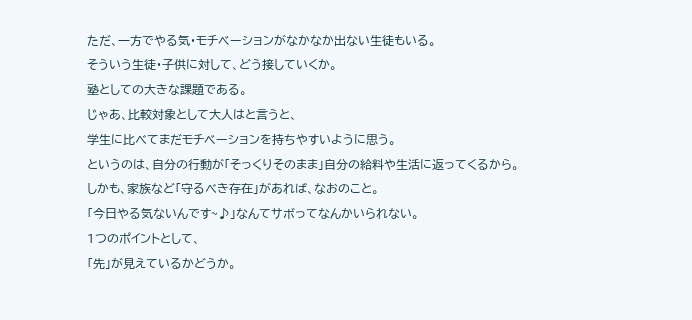ただ、一方でやる気・モチベーションがなかなか出ない生徒もいる。
そういう生徒・子供に対して、どう接していくか。
塾としての大きな課題である。
じゃあ、比較対象として大人はと言うと、
学生に比べてまだモチベーションを持ちやすいように思う。
というのは、自分の行動が「そっくりそのまま」自分の給料や生活に返ってくるから。
しかも、家族など「守るべき存在」があれば、なおのこと。
「今日やる気ないんです~♪」なんてサボってなんかいられない。
1つのポイントとして、
「先」が見えているかどうか。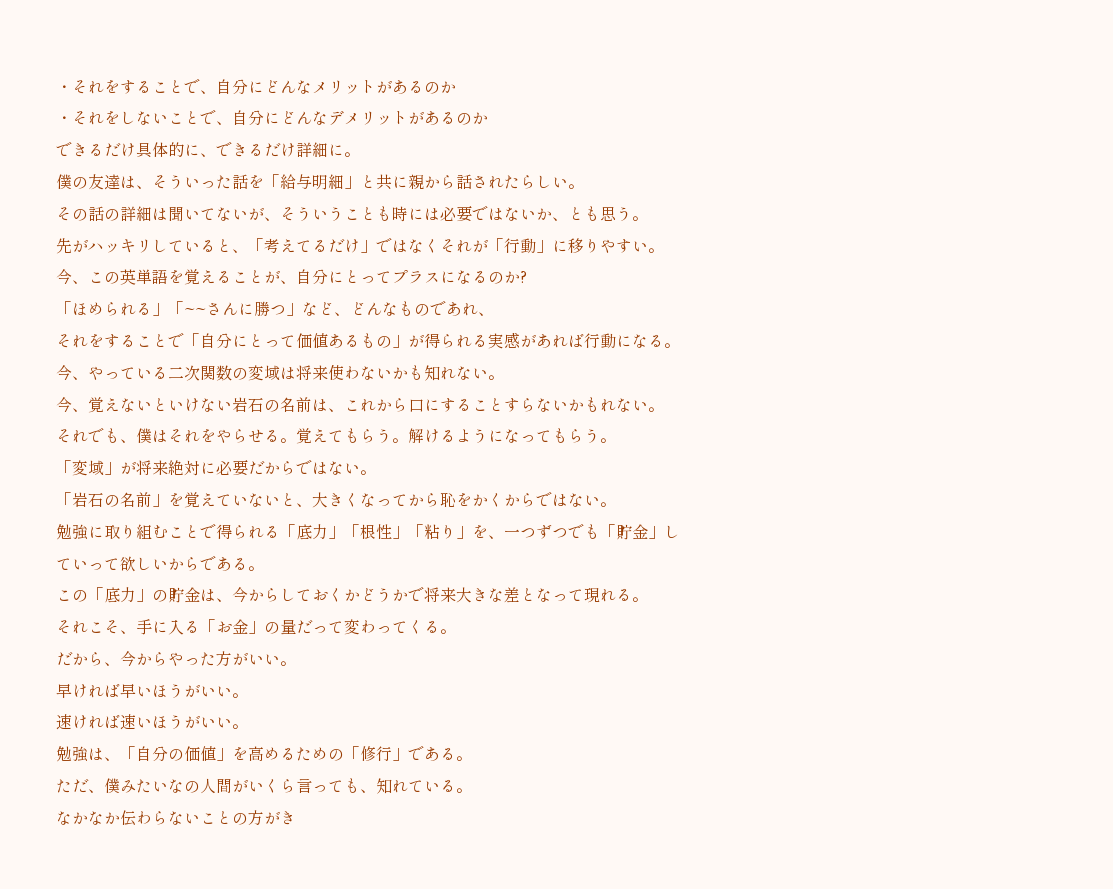・それをすることで、自分にどんなメリットがあるのか
・それをしないことで、自分にどんなデメリットがあるのか
できるだけ具体的に、できるだけ詳細に。
僕の友達は、そういった話を「給与明細」と共に親から話されたらしい。
その話の詳細は聞いてないが、そういうことも時には必要ではないか、とも思う。
先がハッキリしていると、「考えてるだけ」ではなくそれが「行動」に移りやすい。
今、この英単語を覚えることが、自分にとってプラスになるのか?
「ほめられる」「~~さんに勝つ」など、どんなものであれ、
それをすることで「自分にとって価値あるもの」が得られる実感があれば行動になる。
今、やっている二次関数の変域は将来使わないかも知れない。
今、覚えないといけない岩石の名前は、これから口にすることすらないかもれない。
それでも、僕はそれをやらせる。覚えてもらう。解けるようになってもらう。
「変域」が将来絶対に必要だからではない。
「岩石の名前」を覚えていないと、大きくなってから恥をかくからではない。
勉強に取り組むことで得られる「底力」「根性」「粘り」を、一つずつでも「貯金」していって欲しいからである。
この「底力」の貯金は、今からしておくかどうかで将来大きな差となって現れる。
それこそ、手に入る「お金」の量だって変わってくる。
だから、今からやった方がいい。
早ければ早いほうがいい。
速ければ速いほうがいい。
勉強は、「自分の価値」を高めるための「修行」である。
ただ、僕みたいなの人間がいくら言っても、知れている。
なかなか伝わらないことの方がき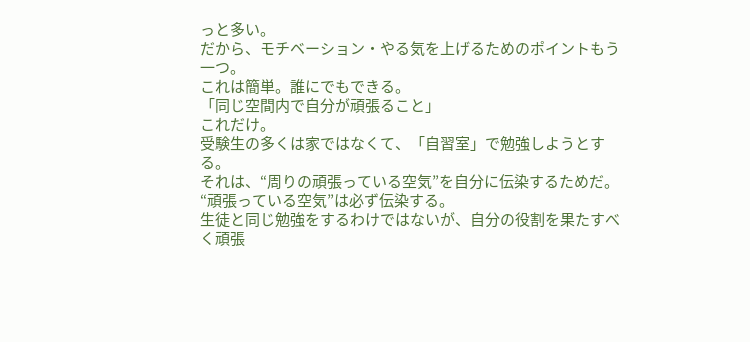っと多い。
だから、モチベーション・やる気を上げるためのポイントもう一つ。
これは簡単。誰にでもできる。
「同じ空間内で自分が頑張ること」
これだけ。
受験生の多くは家ではなくて、「自習室」で勉強しようとする。
それは、“周りの頑張っている空気”を自分に伝染するためだ。
“頑張っている空気”は必ず伝染する。
生徒と同じ勉強をするわけではないが、自分の役割を果たすべく頑張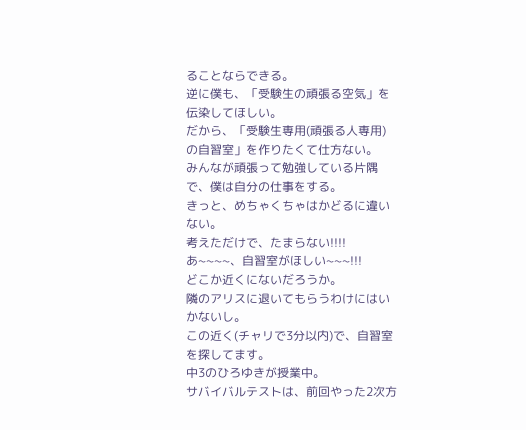ることならできる。
逆に僕も、「受験生の頑張る空気」を伝染してほしい。
だから、「受験生専用(頑張る人専用)の自習室」を作りたくて仕方ない。
みんなが頑張って勉強している片隅で、僕は自分の仕事をする。
きっと、めちゃくちゃはかどるに違いない。
考えただけで、たまらない!!!!
あ~~~~、自習室がほしい~~~!!!
どこか近くにないだろうか。
隣のアリスに退いてもらうわけにはいかないし。
この近く(チャリで3分以内)で、自習室を探してます。
中3のひろゆきが授業中。
サバイバルテストは、前回やった2次方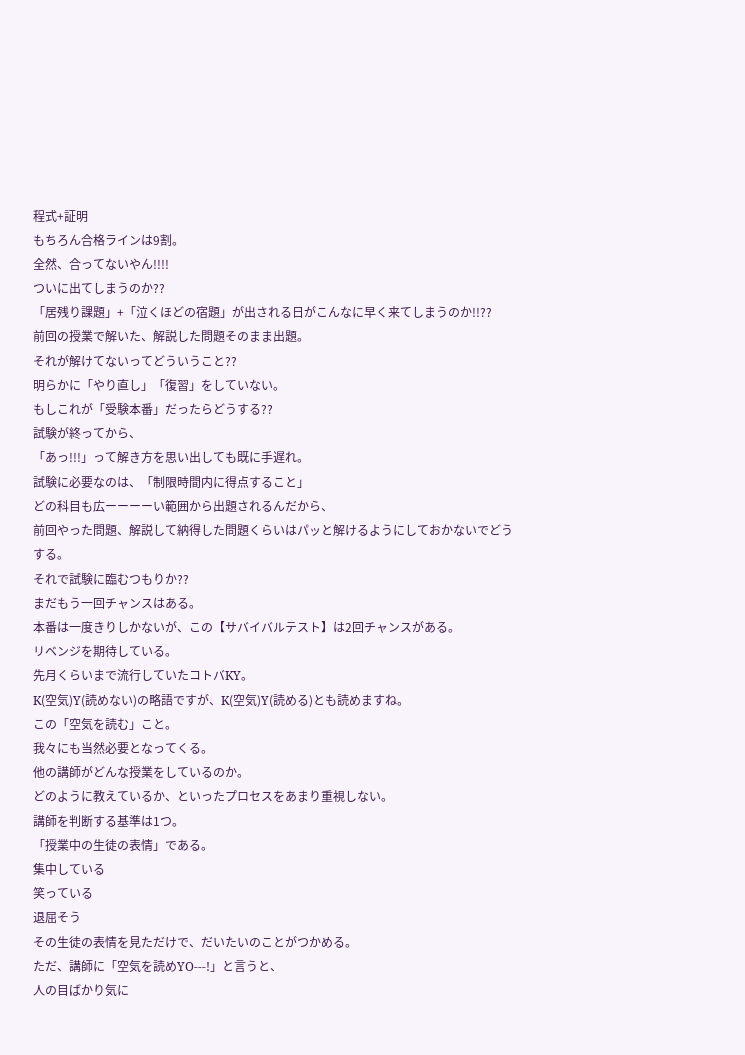程式+証明
もちろん合格ラインは9割。
全然、合ってないやん!!!!
ついに出てしまうのか??
「居残り課題」+「泣くほどの宿題」が出される日がこんなに早く来てしまうのか!!??
前回の授業で解いた、解説した問題そのまま出題。
それが解けてないってどういうこと??
明らかに「やり直し」「復習」をしていない。
もしこれが「受験本番」だったらどうする??
試験が終ってから、
「あっ!!!」って解き方を思い出しても既に手遅れ。
試験に必要なのは、「制限時間内に得点すること」
どの科目も広ーーーーい範囲から出題されるんだから、
前回やった問題、解説して納得した問題くらいはパッと解けるようにしておかないでどうする。
それで試験に臨むつもりか??
まだもう一回チャンスはある。
本番は一度きりしかないが、この【サバイバルテスト】は2回チャンスがある。
リベンジを期待している。
先月くらいまで流行していたコトバKY。
K(空気)Y(読めない)の略語ですが、K(空気)Y(読める)とも読めますね。
この「空気を読む」こと。
我々にも当然必要となってくる。
他の講師がどんな授業をしているのか。
どのように教えているか、といったプロセスをあまり重視しない。
講師を判断する基準は1つ。
「授業中の生徒の表情」である。
集中している
笑っている
退屈そう
その生徒の表情を見ただけで、だいたいのことがつかめる。
ただ、講師に「空気を読めYO---!」と言うと、
人の目ばかり気に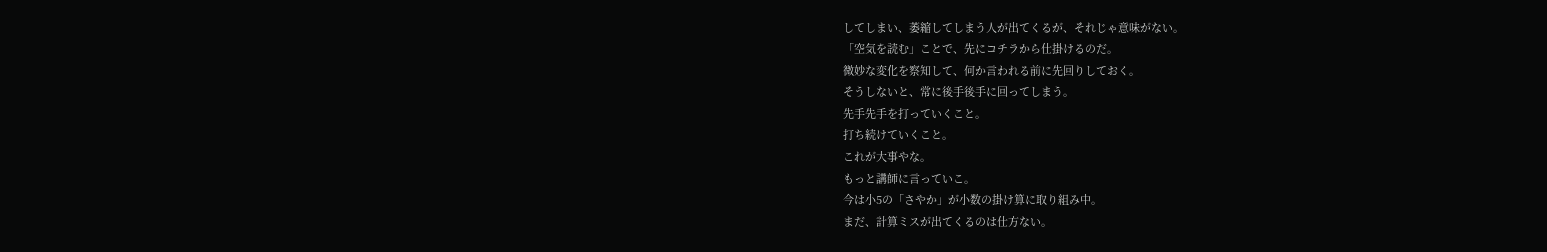してしまい、萎縮してしまう人が出てくるが、それじゃ意味がない。
「空気を読む」ことで、先にコチラから仕掛けるのだ。
微妙な変化を察知して、何か言われる前に先回りしておく。
そうしないと、常に後手後手に回ってしまう。
先手先手を打っていくこと。
打ち続けていくこと。
これが大事やな。
もっと講師に言っていこ。
今は小5の「さやか」が小数の掛け算に取り組み中。
まだ、計算ミスが出てくるのは仕方ない。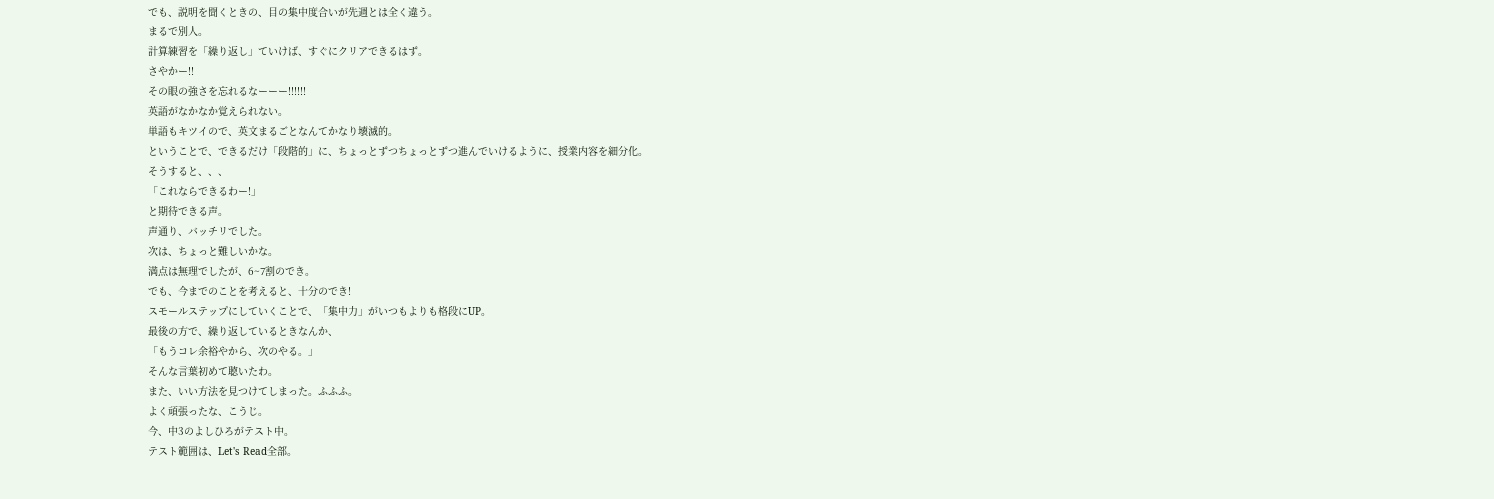でも、説明を聞くときの、目の集中度合いが先週とは全く違う。
まるで別人。
計算練習を「繰り返し」ていけば、すぐにクリアできるはず。
さやかー!!
その眼の強さを忘れるなーーー!!!!!!
英語がなかなか覚えられない。
単語もキツイので、英文まるごとなんてかなり壊滅的。
ということで、できるだけ「段階的」に、ちょっとずつちょっとずつ進んでいけるように、授業内容を細分化。
そうすると、、、
「これならできるわー!」
と期待できる声。
声通り、バッチリでした。
次は、ちょっと難しいかな。
満点は無理でしたが、6~7割のでき。
でも、今までのことを考えると、十分のでき!
スモールステップにしていくことで、「集中力」がいつもよりも格段にUP。
最後の方で、繰り返しているときなんか、
「もうコレ余裕やから、次のやる。」
そんな言葉初めて聴いたわ。
また、いい方法を見つけてしまった。ふふふ。
よく頑張ったな、こうじ。
今、中3のよしひろがテスト中。
テスト範囲は、Let's Read全部。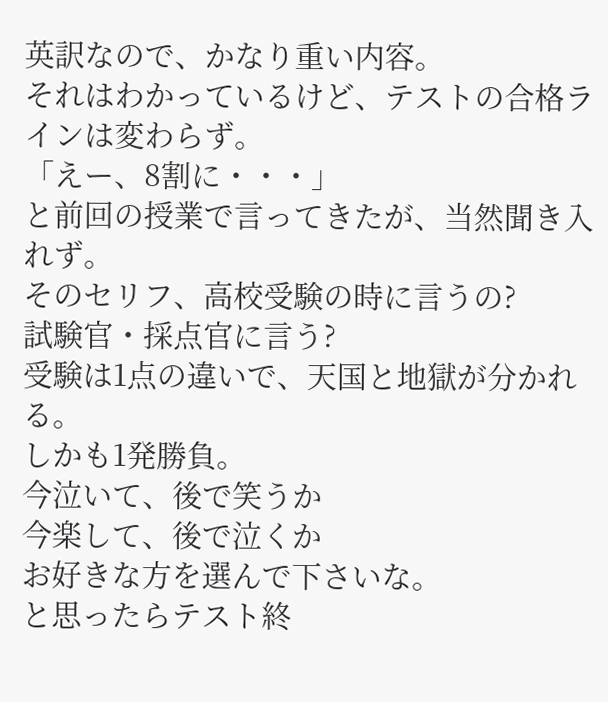英訳なので、かなり重い内容。
それはわかっているけど、テストの合格ラインは変わらず。
「えー、8割に・・・」
と前回の授業で言ってきたが、当然聞き入れず。
そのセリフ、高校受験の時に言うの?
試験官・採点官に言う?
受験は1点の違いで、天国と地獄が分かれる。
しかも1発勝負。
今泣いて、後で笑うか
今楽して、後で泣くか
お好きな方を選んで下さいな。
と思ったらテスト終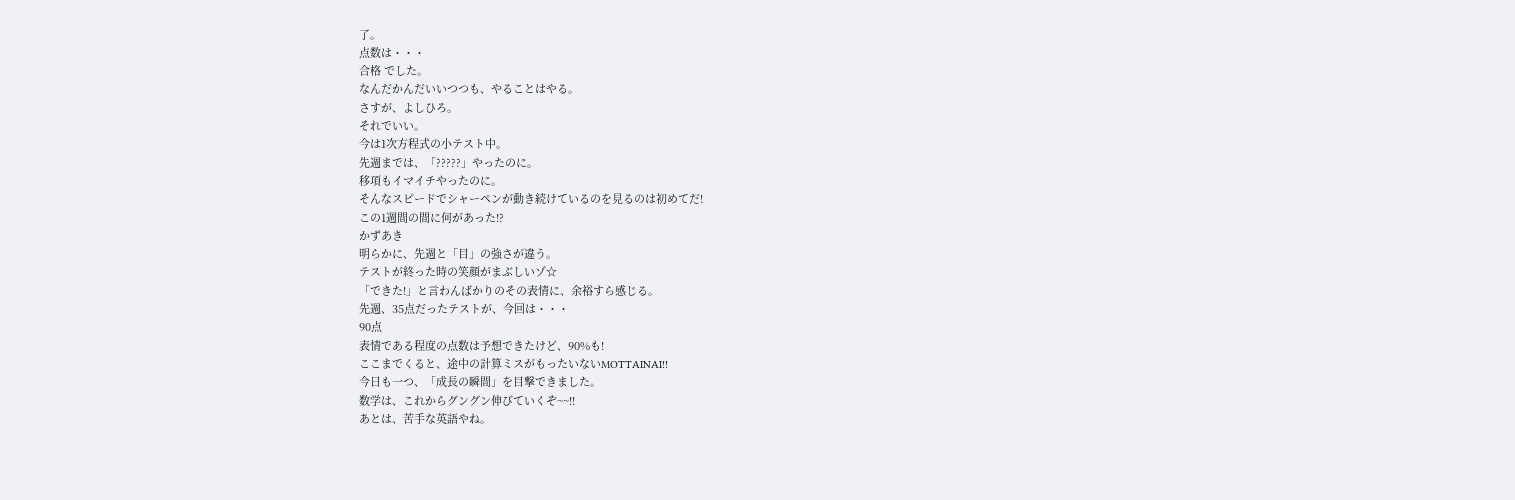了。
点数は・・・
合格 でした。
なんだかんだいいつつも、やることはやる。
さすが、よしひろ。
それでいい。
今は1次方程式の小テスト中。
先週までは、「?????」やったのに。
移項もイマイチやったのに。
そんなスピードでシャーペンが動き続けているのを見るのは初めてだ!
この1週間の間に何があった!?
かずあき
明らかに、先週と「目」の強さが違う。
テストが終った時の笑顔がまぶしいゾ☆
「できた!」と言わんばかりのその表情に、余裕すら感じる。
先週、35点だったテストが、今回は・・・
90点
表情である程度の点数は予想できたけど、90%も!
ここまでくると、途中の計算ミスがもったいないMOTTAINAI!!
今日も一つ、「成長の瞬間」を目撃できました。
数学は、これからグングン伸びていくぞ~~!!
あとは、苦手な英語やね。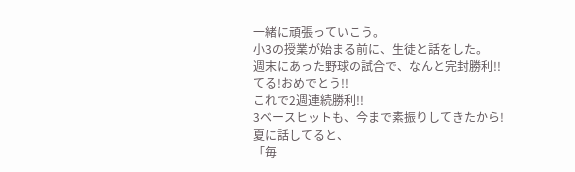一緒に頑張っていこう。
小3の授業が始まる前に、生徒と話をした。
週末にあった野球の試合で、なんと完封勝利!!
てる!おめでとう!!
これで2週連続勝利!!
3ベースヒットも、今まで素振りしてきたから!
夏に話してると、
「毎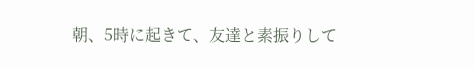朝、5時に起きて、友達と素振りして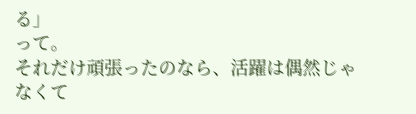る」
って。
それだけ頑張ったのなら、活躍は偶然じゃなくて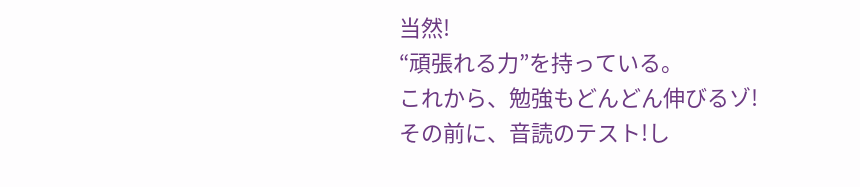当然!
“頑張れる力”を持っている。
これから、勉強もどんどん伸びるゾ!
その前に、音読のテスト!し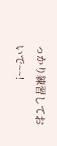っかり練習しておいで~~!